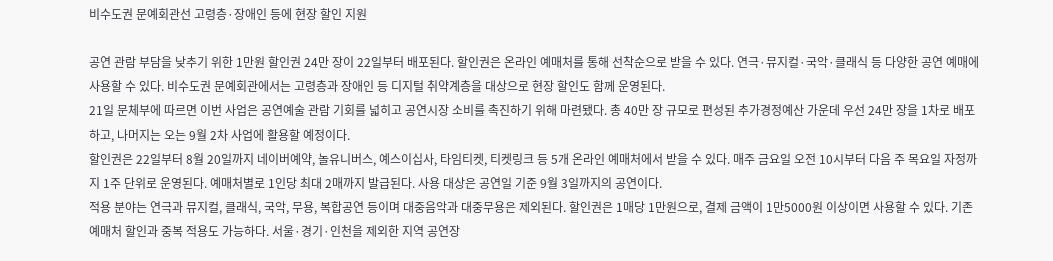비수도권 문예회관선 고령층·장애인 등에 현장 할인 지원

공연 관람 부담을 낮추기 위한 1만원 할인권 24만 장이 22일부터 배포된다. 할인권은 온라인 예매처를 통해 선착순으로 받을 수 있다. 연극·뮤지컬·국악·클래식 등 다양한 공연 예매에 사용할 수 있다. 비수도권 문예회관에서는 고령층과 장애인 등 디지털 취약계층을 대상으로 현장 할인도 함께 운영된다.
21일 문체부에 따르면 이번 사업은 공연예술 관람 기회를 넓히고 공연시장 소비를 촉진하기 위해 마련됐다. 총 40만 장 규모로 편성된 추가경정예산 가운데 우선 24만 장을 1차로 배포하고, 나머지는 오는 9월 2차 사업에 활용할 예정이다.
할인권은 22일부터 8월 20일까지 네이버예약, 놀유니버스, 예스이십사, 타임티켓, 티켓링크 등 5개 온라인 예매처에서 받을 수 있다. 매주 금요일 오전 10시부터 다음 주 목요일 자정까지 1주 단위로 운영된다. 예매처별로 1인당 최대 2매까지 발급된다. 사용 대상은 공연일 기준 9월 3일까지의 공연이다.
적용 분야는 연극과 뮤지컬, 클래식, 국악, 무용, 복합공연 등이며 대중음악과 대중무용은 제외된다. 할인권은 1매당 1만원으로, 결제 금액이 1만5000원 이상이면 사용할 수 있다. 기존 예매처 할인과 중복 적용도 가능하다. 서울·경기·인천을 제외한 지역 공연장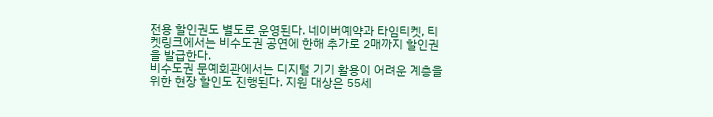전용 할인권도 별도로 운영된다. 네이버예약과 타임티켓, 티켓링크에서는 비수도권 공연에 한해 추가로 2매까지 할인권을 발급한다.
비수도권 문예회관에서는 디지털 기기 활용이 어려운 계층을 위한 현장 할인도 진행된다. 지원 대상은 55세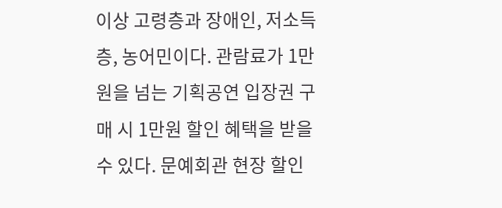이상 고령층과 장애인, 저소득층, 농어민이다. 관람료가 1만원을 넘는 기획공연 입장권 구매 시 1만원 할인 혜택을 받을 수 있다. 문예회관 현장 할인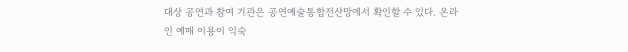대상 공연과 참여 기관은 공연예술통합전산망에서 확인할 수 있다. 온라인 예매 이용이 익숙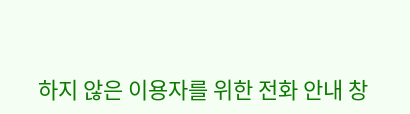하지 않은 이용자를 위한 전화 안내 창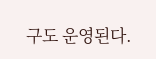구도 운영된다.